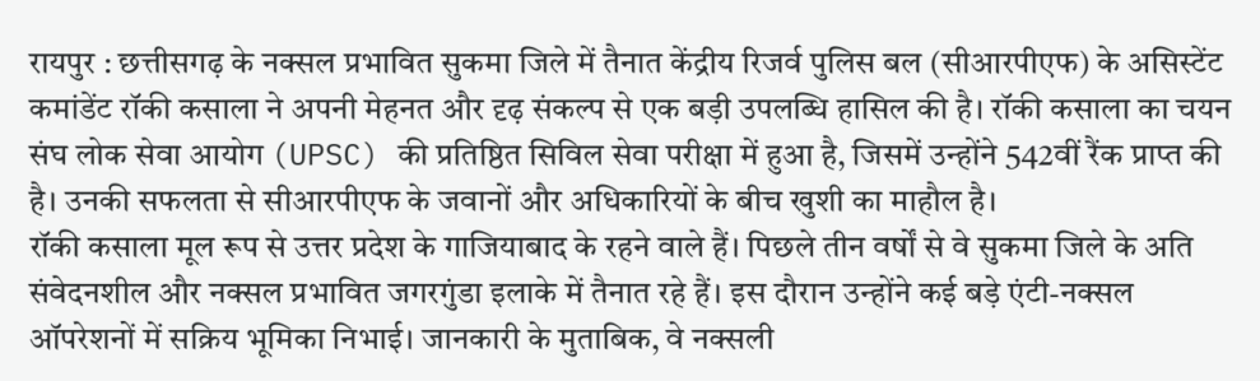रायपुर : छत्तीसगढ़ के नक्सल प्रभावित सुकमा जिले में तैनात केंद्रीय रिजर्व पुलिस बल (सीआरपीएफ) के असिस्टेंट कमांडेंट रॉकी कसाला ने अपनी मेहनत और दृढ़ संकल्प से एक बड़ी उपलब्धि हासिल की है। रॉकी कसाला का चयन संघ लोक सेवा आयोग (UPSC) की प्रतिष्ठित सिविल सेवा परीक्षा में हुआ है, जिसमें उन्होंने 542वीं रैंक प्राप्त की है। उनकी सफलता से सीआरपीएफ के जवानों और अधिकारियों के बीच खुशी का माहौल है।
रॉकी कसाला मूल रूप से उत्तर प्रदेश के गाजियाबाद के रहने वाले हैं। पिछले तीन वर्षों से वे सुकमा जिले के अति संवेदनशील और नक्सल प्रभावित जगरगुंडा इलाके में तैनात रहे हैं। इस दौरान उन्होंने कई बड़े एंटी-नक्सल ऑपरेशनों में सक्रिय भूमिका निभाई। जानकारी के मुताबिक, वे नक्सली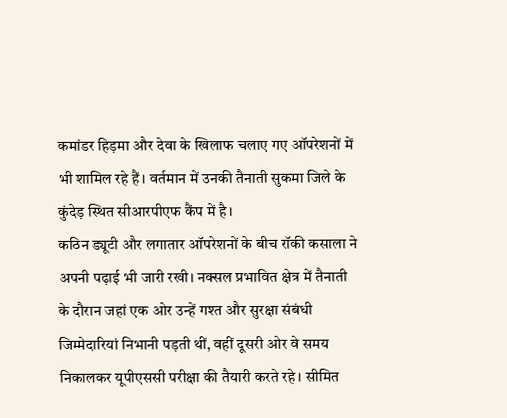कमांडर हिड़मा और देवा के खिलाफ चलाए गए ऑपरेशनों में भी शामिल रहे हैं। वर्तमान में उनकी तैनाती सुकमा जिले के कुंदेड़ स्थित सीआरपीएफ कैंप में है।
कठिन ड्यूटी और लगातार ऑपरेशनों के बीच रॉकी कसाला ने अपनी पढ़ाई भी जारी रखी। नक्सल प्रभावित क्षेत्र में तैनाती के दौरान जहां एक ओर उन्हें गश्त और सुरक्षा संबंधी जिम्मेदारियां निभानी पड़ती थीं, वहीं दूसरी ओर वे समय निकालकर यूपीएससी परीक्षा की तैयारी करते रहे। सीमित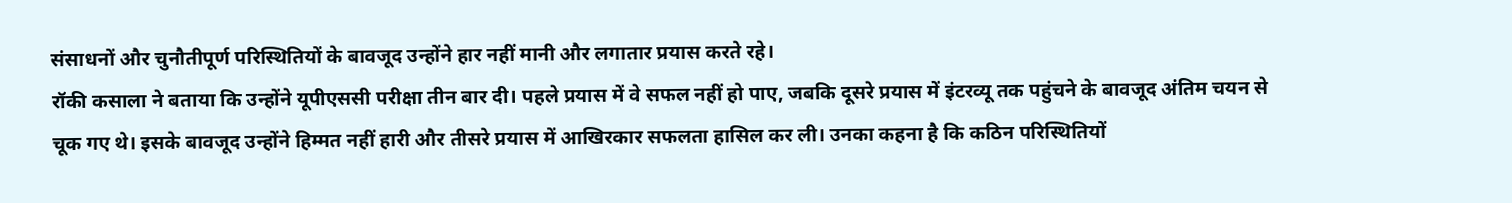संसाधनों और चुनौतीपूर्ण परिस्थितियों के बावजूद उन्होंने हार नहीं मानी और लगातार प्रयास करते रहे।
रॉकी कसाला ने बताया कि उन्होंने यूपीएससी परीक्षा तीन बार दी। पहले प्रयास में वे सफल नहीं हो पाए, जबकि दूसरे प्रयास में इंटरव्यू तक पहुंचने के बावजूद अंतिम चयन से चूक गए थे। इसके बावजूद उन्होंने हिम्मत नहीं हारी और तीसरे प्रयास में आखिरकार सफलता हासिल कर ली। उनका कहना है कि कठिन परिस्थितियों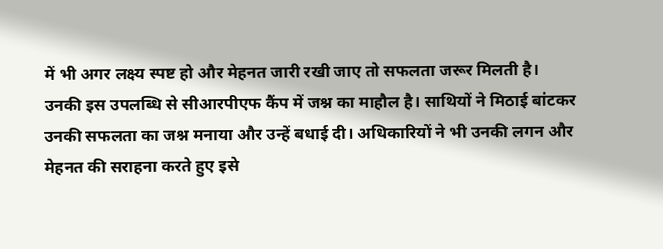में भी अगर लक्ष्य स्पष्ट हो और मेहनत जारी रखी जाए तो सफलता जरूर मिलती है।
उनकी इस उपलब्धि से सीआरपीएफ कैंप में जश्न का माहौल है। साथियों ने मिठाई बांटकर उनकी सफलता का जश्न मनाया और उन्हें बधाई दी। अधिकारियों ने भी उनकी लगन और मेहनत की सराहना करते हुए इसे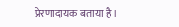प्रेरणादायक बताया है।